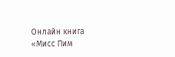Онлайн книга «Мисс Пим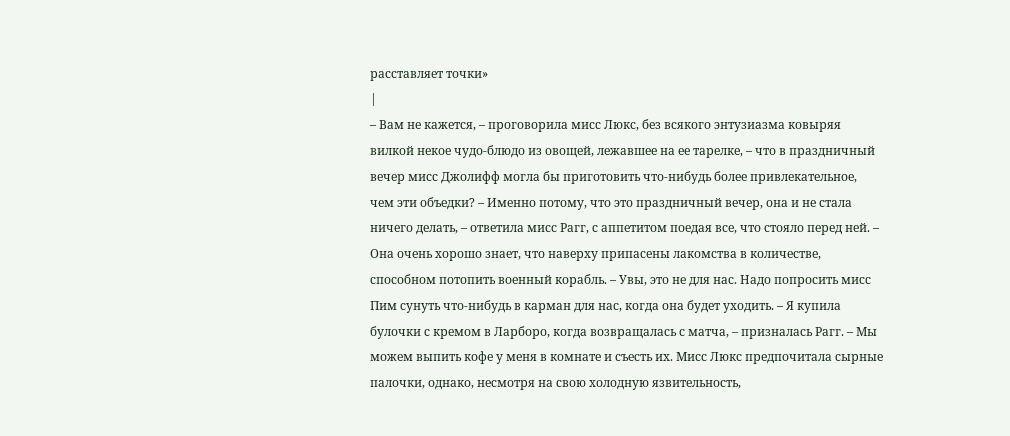расставляет точки»
|
– Вам не кажется, – проговорила мисс Люкс, без всякого энтузиазма ковыряя вилкой некое чудо-блюдо из овощей, лежавшее на ее тарелке, – что в праздничный вечер мисс Джолифф могла бы приготовить что-нибудь более привлекательное, чем эти объедки? – Именно потому, что это праздничный вечер, она и не стала ничего делать, – ответила мисс Рагг, с аппетитом поедая все, что стояло перед ней. – Она очень хорошо знает, что наверху припасены лакомства в количестве, способном потопить военный корабль. – Увы, это не для нас. Надо попросить мисс Пим сунуть что-нибудь в карман для нас, когда она будет уходить. – Я купила булочки с кремом в Ларборо, когда возвращалась с матча, – призналась Рагг. – Мы можем выпить кофе у меня в комнате и съесть их. Мисс Люкс предпочитала сырные палочки, однако, несмотря на свою холодную язвительность,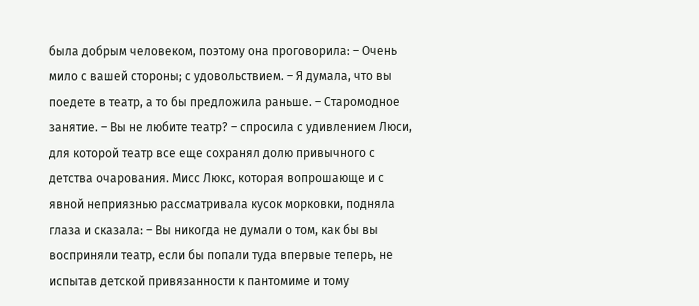была добрым человеком, поэтому она проговорила: – Очень мило с вашей стороны; с удовольствием. – Я думала, что вы поедете в театр, а то бы предложила раньше. – Старомодное занятие. – Вы не любите театр? – спросила с удивлением Люси, для которой театр все еще сохранял долю привычного с детства очарования. Мисс Люкс, которая вопрошающе и с явной неприязнью рассматривала кусок морковки, подняла глаза и сказала: – Вы никогда не думали о том, как бы вы восприняли театр, если бы попали туда впервые теперь, не испытав детской привязанности к пантомиме и тому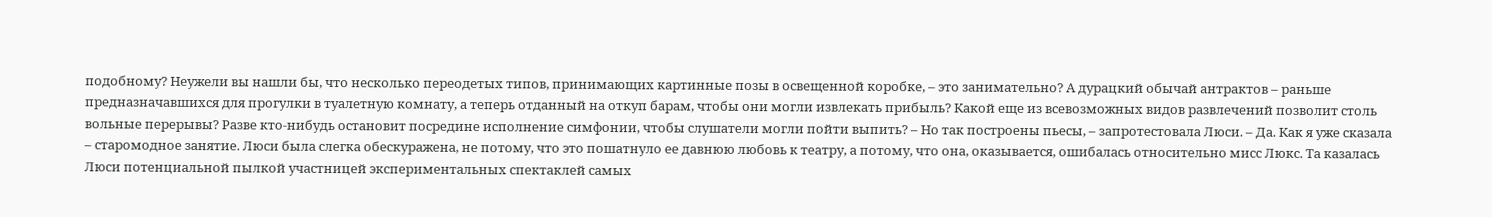подобному? Неужели вы нашли бы, что несколько переодетых типов, принимающих картинные позы в освещенной коробке, – это занимательно? А дурацкий обычай антрактов – раньше предназначавшихся для прогулки в туалетную комнату, а теперь отданный на откуп барам, чтобы они могли извлекать прибыль? Какой еще из всевозможных видов развлечений позволит столь вольные перерывы? Разве кто-нибудь остановит посредине исполнение симфонии, чтобы слушатели могли пойти выпить? – Но так построены пьесы, – запротестовала Люси. – Да. Как я уже сказала – старомодное занятие. Люси была слегка обескуражена, не потому, что это пошатнуло ее давнюю любовь к театру, а потому, что она, оказывается, ошибалась относительно мисс Люкс. Та казалась Люси потенциальной пылкой участницей экспериментальных спектаклей самых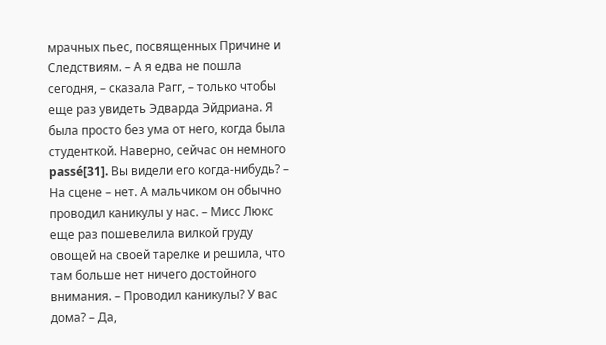мрачных пьес, посвященных Причине и Следствиям. – А я едва не пошла сегодня, – сказала Рагг, – только чтобы еще раз увидеть Эдварда Эйдриана. Я была просто без ума от него, когда была студенткой. Наверно, сейчас он немного passé[31]. Вы видели его когда-нибудь? – На сцене – нет. А мальчиком он обычно проводил каникулы у нас. – Мисс Люкс еще раз пошевелила вилкой груду овощей на своей тарелке и решила, что там больше нет ничего достойного внимания. – Проводил каникулы? У вас дома? – Да,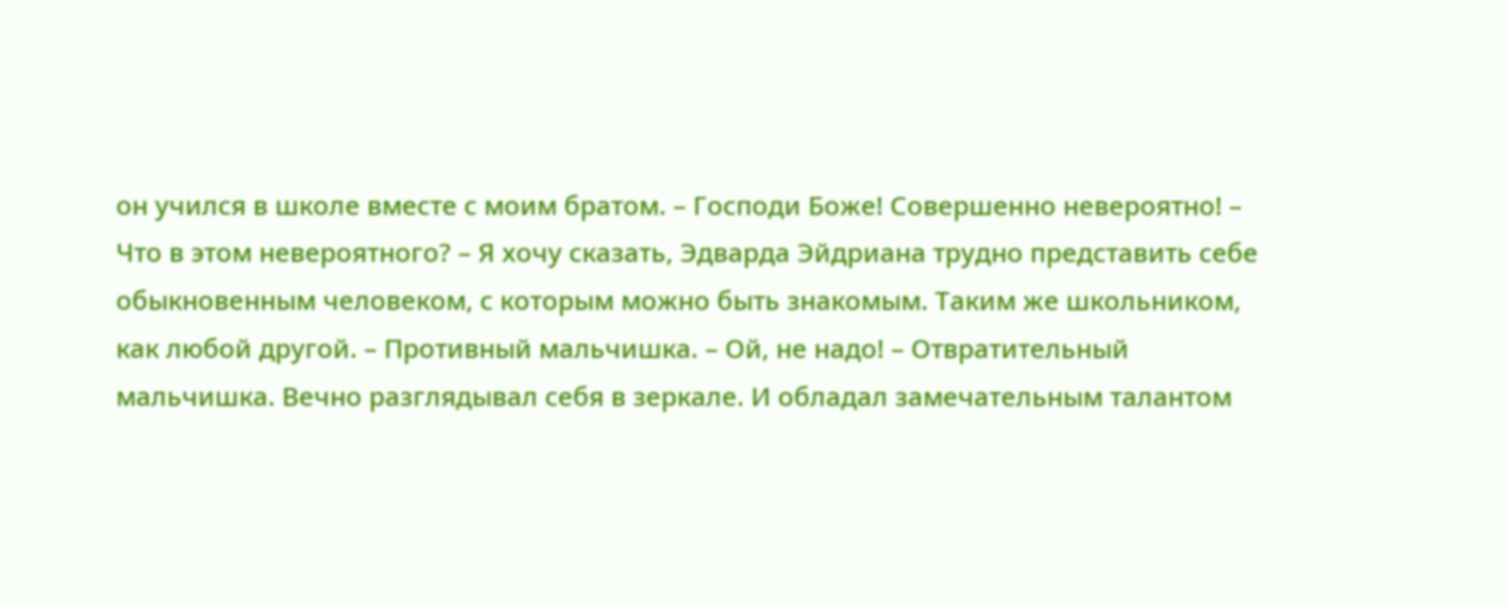он учился в школе вместе с моим братом. – Господи Боже! Совершенно невероятно! – Что в этом невероятного? – Я хочу сказать, Эдварда Эйдриана трудно представить себе обыкновенным человеком, с которым можно быть знакомым. Таким же школьником, как любой другой. – Противный мальчишка. – Ой, не надо! – Отвратительный мальчишка. Вечно разглядывал себя в зеркале. И обладал замечательным талантом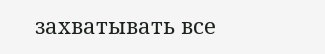захватывать все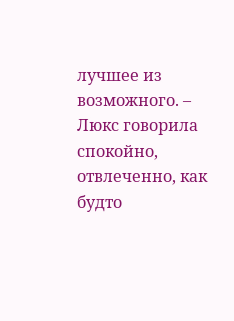лучшее из возможного. – Люкс говорила спокойно, отвлеченно, как будто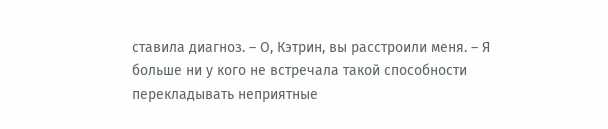ставила диагноз. – О, Кэтрин, вы расстроили меня. – Я больше ни у кого не встречала такой способности перекладывать неприятные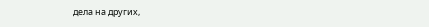дела на других,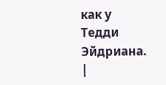как у Тедди Эйдриана. |